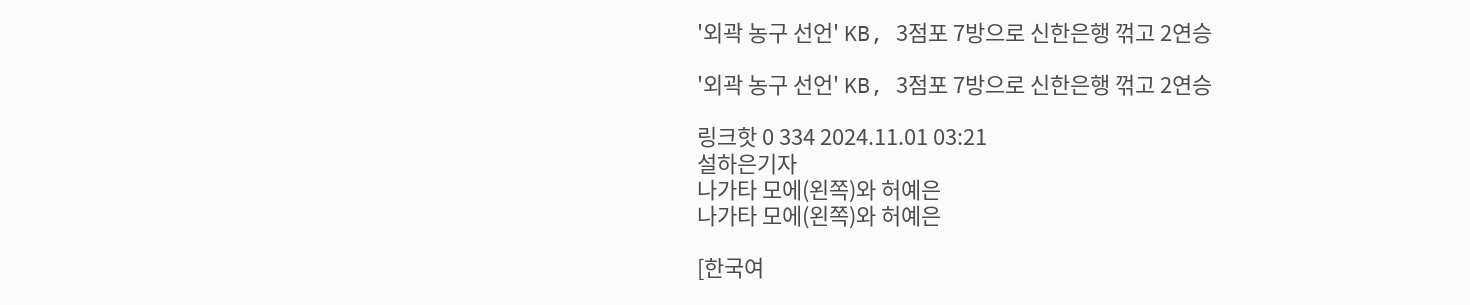'외곽 농구 선언' KB, 3점포 7방으로 신한은행 꺾고 2연승

'외곽 농구 선언' KB, 3점포 7방으로 신한은행 꺾고 2연승

링크핫 0 334 2024.11.01 03:21
설하은기자
나가타 모에(왼쪽)와 허예은
나가타 모에(왼쪽)와 허예은

[한국여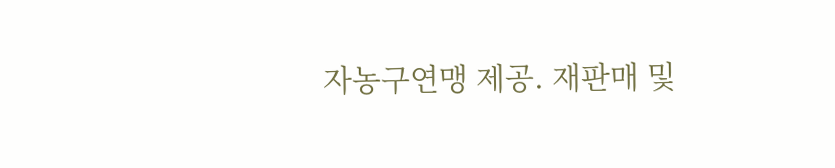자농구연맹 제공. 재판매 및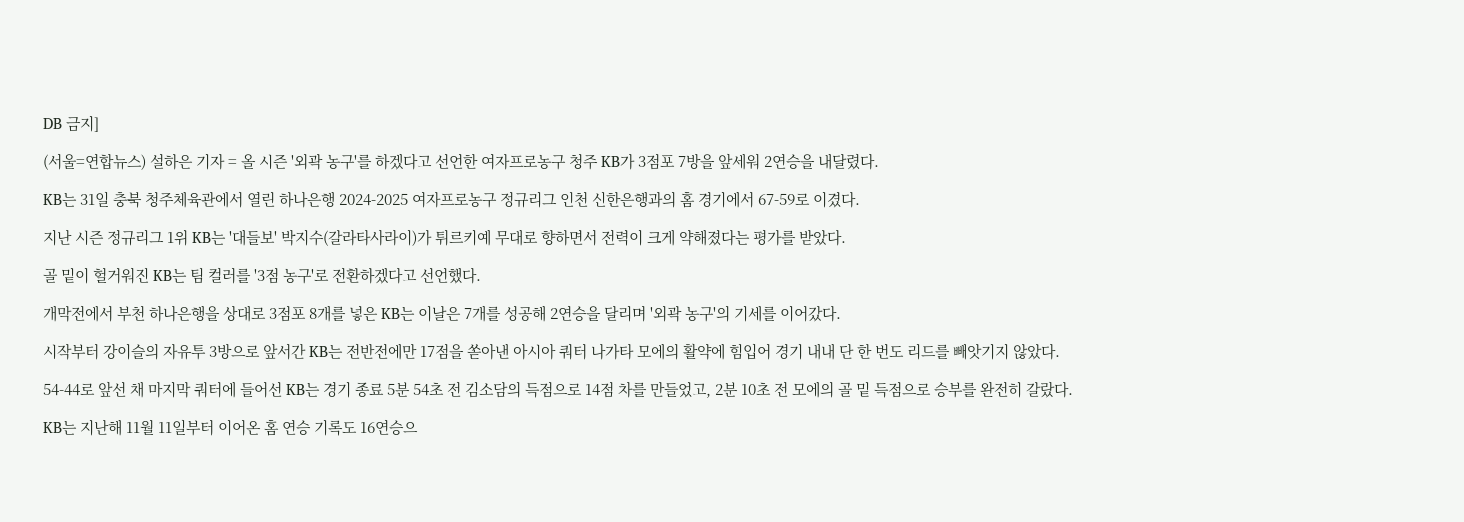DB 금지]

(서울=연합뉴스) 설하은 기자 = 올 시즌 '외곽 농구'를 하겠다고 선언한 여자프로농구 청주 KB가 3점포 7방을 앞세워 2연승을 내달렸다.

KB는 31일 충북 청주체육관에서 열린 하나은행 2024-2025 여자프로농구 정규리그 인천 신한은행과의 홈 경기에서 67-59로 이겼다.

지난 시즌 정규리그 1위 KB는 '대들보' 박지수(갈라타사라이)가 튀르키예 무대로 향하면서 전력이 크게 약해졌다는 평가를 받았다.

골 밑이 헐거워진 KB는 팀 컬러를 '3점 농구'로 전환하겠다고 선언했다.

개막전에서 부천 하나은행을 상대로 3점포 8개를 넣은 KB는 이날은 7개를 성공해 2연승을 달리며 '외곽 농구'의 기세를 이어갔다.

시작부터 강이슬의 자유투 3방으로 앞서간 KB는 전반전에만 17점을 쏟아낸 아시아 쿼터 나가타 모에의 활약에 힘입어 경기 내내 단 한 번도 리드를 빼앗기지 않았다.

54-44로 앞선 채 마지막 쿼터에 들어선 KB는 경기 종료 5분 54초 전 김소담의 득점으로 14점 차를 만들었고, 2분 10초 전 모에의 골 밑 득점으로 승부를 완전히 갈랐다.

KB는 지난해 11월 11일부터 이어온 홈 연승 기록도 16연승으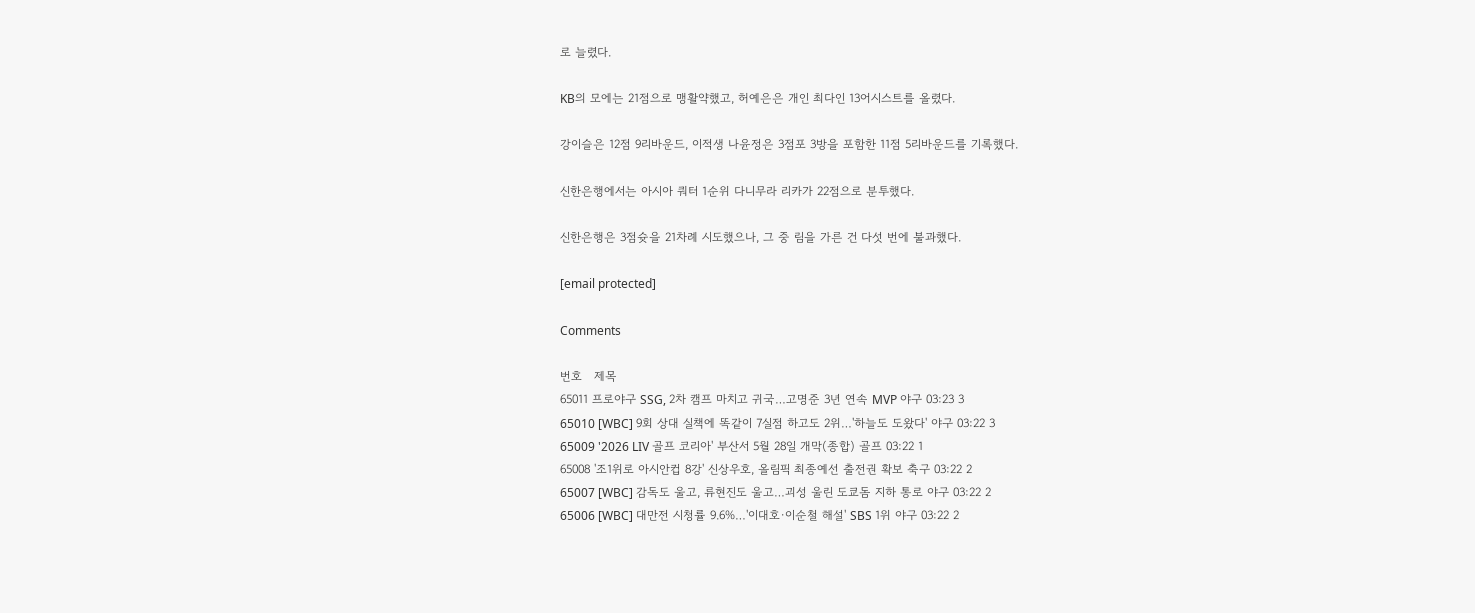로 늘렸다.

KB의 모에는 21점으로 맹활약했고, 허예은은 개인 최다인 13어시스트를 올렸다.

강이슬은 12점 9리바운드, 이적생 나윤정은 3점포 3방을 포함한 11점 5리바운드를 기록했다.

신한은행에서는 아시아 쿼터 1순위 다니무라 리카가 22점으로 분투했다.

신한은행은 3점슛을 21차례 시도했으나, 그 중 림을 가른 건 다섯 번에 불과했다.

[email protected]

Comments

번호   제목
65011 프로야구 SSG, 2차 캠프 마치고 귀국…고명준 3년 연속 MVP 야구 03:23 3
65010 [WBC] 9회 상대 실책에 똑같이 7실점 하고도 2위…'하늘도 도왔다' 야구 03:22 3
65009 '2026 LIV 골프 코리아' 부산서 5월 28일 개막(종합) 골프 03:22 1
65008 '조1위로 아시안컵 8강' 신상우호, 올림픽 최종예선 출전권 확보 축구 03:22 2
65007 [WBC] 감독도 울고, 류현진도 울고…괴성 울린 도쿄돔 지하 통로 야구 03:22 2
65006 [WBC] 대만전 시청률 9.6%…'이대호·이순철 해설' SBS 1위 야구 03:22 2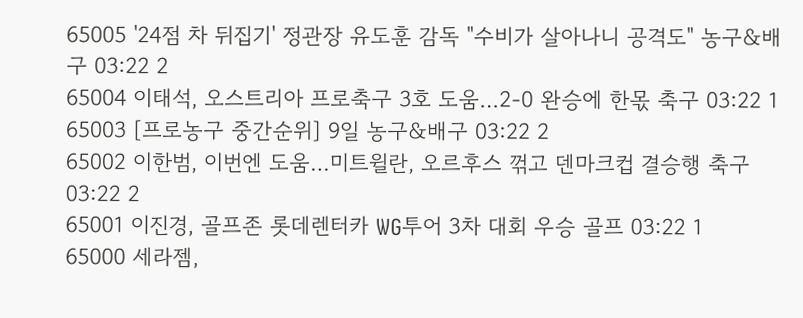65005 '24점 차 뒤집기' 정관장 유도훈 감독 "수비가 살아나니 공격도" 농구&배구 03:22 2
65004 이태석, 오스트리아 프로축구 3호 도움…2-0 완승에 한몫 축구 03:22 1
65003 [프로농구 중간순위] 9일 농구&배구 03:22 2
65002 이한범, 이번엔 도움…미트윌란, 오르후스 꺾고 덴마크컵 결승행 축구 03:22 2
65001 이진경, 골프존 롯데렌터카 WG투어 3차 대회 우승 골프 03:22 1
65000 세라젬,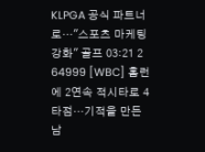KLPGA 공식 파트너로…"스포츠 마케팅 강화" 골프 03:21 2
64999 [WBC] 홈런에 2연속 적시타로 4타점…기적을 만든 남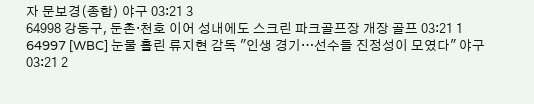자 문보경(종합) 야구 03:21 3
64998 강동구, 둔촌·천호 이어 성내에도 스크린 파크골프장 개장 골프 03:21 1
64997 [WBC] 눈물 흘린 류지현 감독 "인생 경기…선수들 진정성이 모였다" 야구 03:21 2